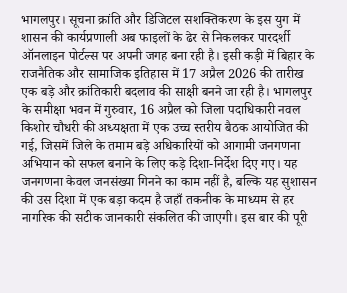भागलपुर। सूचना क्रांति और डिजिटल सशक्तिकरण के इस युग में शासन की कार्यप्रणाली अब फाइलों के ढेर से निकलकर पारदर्शी ऑनलाइन पोर्टल्स पर अपनी जगह बना रही है। इसी कड़ी में बिहार के राजनैतिक और सामाजिक इतिहास में 17 अप्रैल 2026 की तारीख एक बड़े और क्रांतिकारी बदलाव की साक्षी बनने जा रही है। भागलपुर के समीक्षा भवन में गुरुवार, 16 अप्रैल को जिला पदाधिकारी नवल किशोर चौधरी की अध्यक्षता में एक उच्च स्तरीय बैठक आयोजित की गई, जिसमें जिले के तमाम बड़े अधिकारियों को आगामी जनगणना अभियान को सफल बनाने के लिए कड़े दिशा-निर्देश दिए गए। यह जनगणना केवल जनसंख्या गिनने का काम नहीं है, बल्कि यह सुशासन की उस दिशा में एक बड़ा कदम है जहाँ तकनीक के माध्यम से हर नागरिक की सटीक जानकारी संकलित की जाएगी। इस बार की पूरी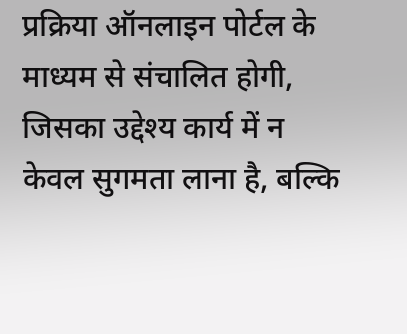प्रक्रिया ऑनलाइन पोर्टल के माध्यम से संचालित होगी, जिसका उद्देश्य कार्य में न केवल सुगमता लाना है, बल्कि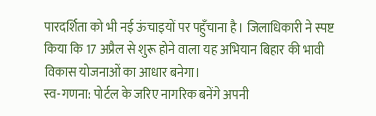पारदर्शिता को भी नई ऊंचाइयों पर पहुँचाना है। जिलाधिकारी ने स्पष्ट किया कि 17 अप्रैल से शुरू होने वाला यह अभियान बिहार की भावी विकास योजनाओं का आधार बनेगा।
स्व-गणना: पोर्टल के जरिए नागरिक बनेंगे अपनी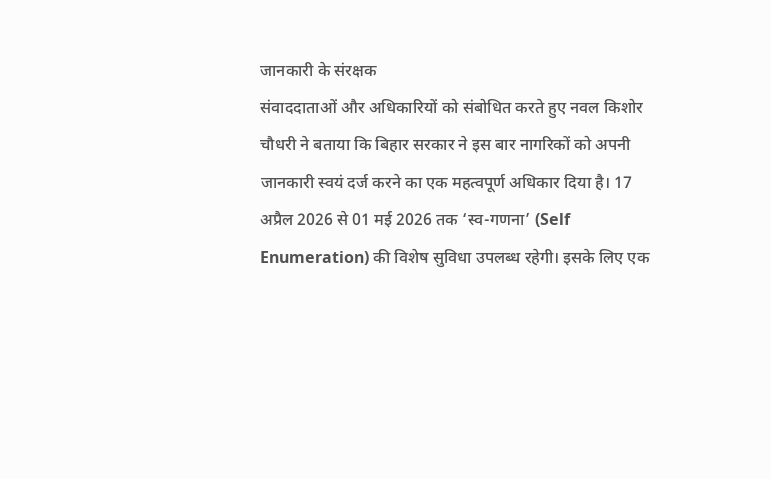जानकारी के संरक्षक
संवाददाताओं और अधिकारियों को संबोधित करते हुए नवल किशोर चौधरी ने बताया कि बिहार सरकार ने इस बार नागरिकों को अपनी जानकारी स्वयं दर्ज करने का एक महत्वपूर्ण अधिकार दिया है। 17 अप्रैल 2026 से 01 मई 2026 तक ‘स्व-गणना’ (Self Enumeration) की विशेष सुविधा उपलब्ध रहेगी। इसके लिए एक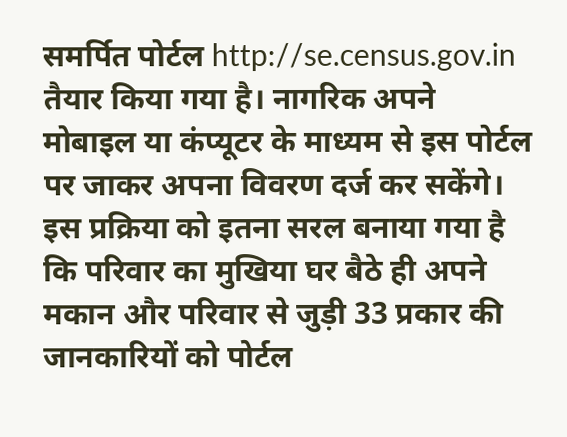समर्पित पोर्टल http://se.census.gov.in तैयार किया गया है। नागरिक अपने मोबाइल या कंप्यूटर के माध्यम से इस पोर्टल पर जाकर अपना विवरण दर्ज कर सकेंगे।
इस प्रक्रिया को इतना सरल बनाया गया है कि परिवार का मुखिया घर बैठे ही अपने मकान और परिवार से जुड़ी 33 प्रकार की जानकारियों को पोर्टल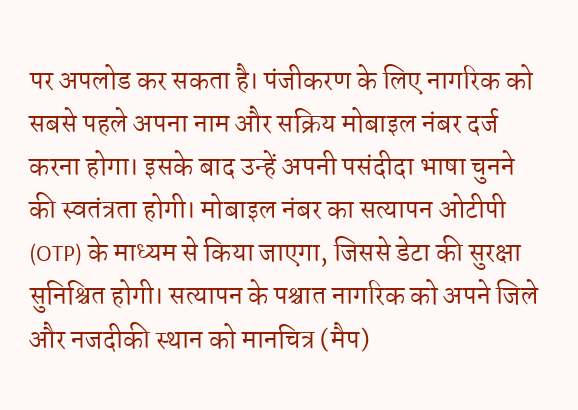पर अपलोड कर सकता है। पंजीकरण के लिए नागरिक को सबसे पहले अपना नाम और सक्रिय मोबाइल नंबर दर्ज करना होगा। इसके बाद उन्हें अपनी पसंदीदा भाषा चुनने की स्वतंत्रता होगी। मोबाइल नंबर का सत्यापन ओटीपी (OTP) के माध्यम से किया जाएगा, जिससे डेटा की सुरक्षा सुनिश्चित होगी। सत्यापन के पश्चात नागरिक को अपने जिले और नजदीकी स्थान को मानचित्र (मैप)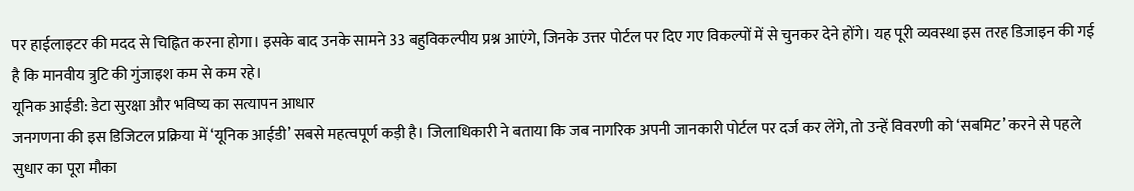पर हाईलाइटर की मदद से चिह्नित करना होगा। इसके बाद उनके सामने 33 बहुविकल्पीय प्रश्न आएंगे, जिनके उत्तर पोर्टल पर दिए गए विकल्पों में से चुनकर देने होंगे। यह पूरी व्यवस्था इस तरह डिजाइन की गई है कि मानवीय त्रुटि की गुंजाइश कम से कम रहे।
यूनिक आईडी: डेटा सुरक्षा और भविष्य का सत्यापन आधार
जनगणना की इस डिजिटल प्रक्रिया में ‘यूनिक आईडी’ सबसे महत्वपूर्ण कड़ी है। जिलाधिकारी ने बताया कि जब नागरिक अपनी जानकारी पोर्टल पर दर्ज कर लेंगे, तो उन्हें विवरणी को ‘सबमिट’ करने से पहले सुधार का पूरा मौका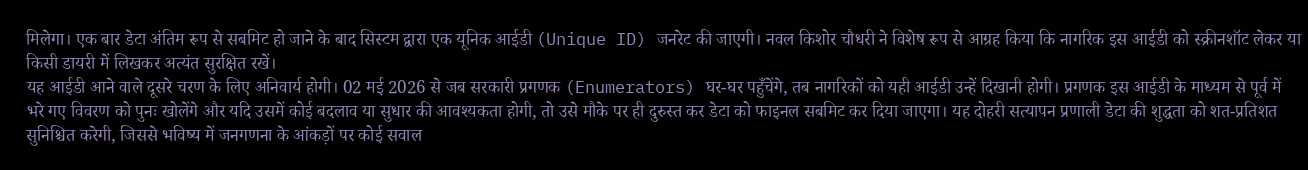मिलेगा। एक बार डेटा अंतिम रूप से सबमिट हो जाने के बाद सिस्टम द्वारा एक यूनिक आईडी (Unique ID) जनरेट की जाएगी। नवल किशोर चौधरी ने विशेष रूप से आग्रह किया कि नागरिक इस आईडी को स्क्रीनशॉट लेकर या किसी डायरी में लिखकर अत्यंत सुरक्षित रखें।
यह आईडी आने वाले दूसरे चरण के लिए अनिवार्य होगी। 02 मई 2026 से जब सरकारी प्रगणक (Enumerators) घर-घर पहुँचेंगे, तब नागरिकों को यही आईडी उन्हें दिखानी होगी। प्रगणक इस आईडी के माध्यम से पूर्व में भरे गए विवरण को पुनः खोलेंगे और यदि उसमें कोई बदलाव या सुधार की आवश्यकता होगी, तो उसे मौके पर ही दुरुस्त कर डेटा को फाइनल सबमिट कर दिया जाएगा। यह दोहरी सत्यापन प्रणाली डेटा की शुद्धता को शत-प्रतिशत सुनिश्चित करेगी, जिससे भविष्य में जनगणना के आंकड़ों पर कोई सवाल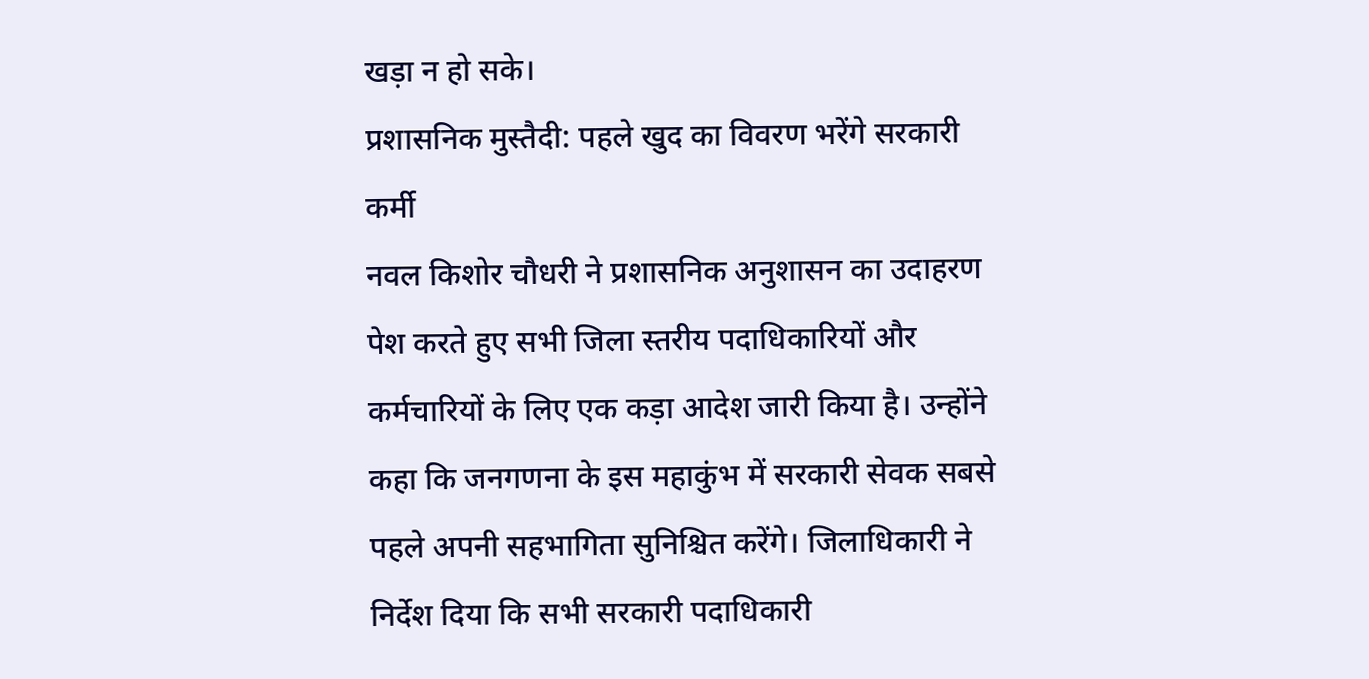खड़ा न हो सके।
प्रशासनिक मुस्तैदी: पहले खुद का विवरण भरेंगे सरकारी कर्मी
नवल किशोर चौधरी ने प्रशासनिक अनुशासन का उदाहरण पेश करते हुए सभी जिला स्तरीय पदाधिकारियों और कर्मचारियों के लिए एक कड़ा आदेश जारी किया है। उन्होंने कहा कि जनगणना के इस महाकुंभ में सरकारी सेवक सबसे पहले अपनी सहभागिता सुनिश्चित करेंगे। जिलाधिकारी ने निर्देश दिया कि सभी सरकारी पदाधिकारी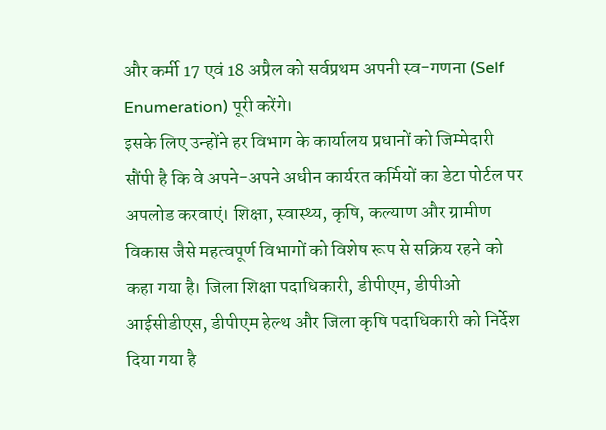और कर्मी 17 एवं 18 अप्रैल को सर्वप्रथम अपनी स्व-गणना (Self Enumeration) पूरी करेंगे।
इसके लिए उन्होंने हर विभाग के कार्यालय प्रधानों को जिम्मेदारी सौंपी है कि वे अपने-अपने अधीन कार्यरत कर्मियों का डेटा पोर्टल पर अपलोड करवाएं। शिक्षा, स्वास्थ्य, कृषि, कल्याण और ग्रामीण विकास जैसे महत्वपूर्ण विभागों को विशेष रूप से सक्रिय रहने को कहा गया है। जिला शिक्षा पदाधिकारी, डीपीएम, डीपीओ आईसीडीएस, डीपीएम हेल्थ और जिला कृषि पदाधिकारी को निर्देश दिया गया है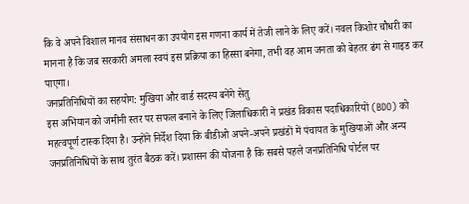कि वे अपने विशाल मानव संसाधन का उपयोग इस गणना कार्य में तेजी लाने के लिए करें। नवल किशोर चौधरी का मानना है कि जब सरकारी अमला स्वयं इस प्रक्रिया का हिस्सा बनेगा, तभी वह आम जनता को बेहतर ढंग से गाइड कर पाएगा।
जनप्रतिनिधियों का सहयोग: मुखिया और वार्ड सदस्य बनेंगे सेतु
इस अभियान को जमीनी स्तर पर सफल बनाने के लिए जिलाधिकारी ने प्रखंड विकास पदाधिकारियों (BDO) को महत्वपूर्ण टास्क दिया है। उन्होंने निर्देश दिया कि बीडीओ अपने-अपने प्रखंडों में पंचायत के मुखियाओं और अन्य जनप्रतिनिधियों के साथ तुरंत बैठक करें। प्रशासन की योजना है कि सबसे पहले जनप्रतिनिधि पोर्टल पर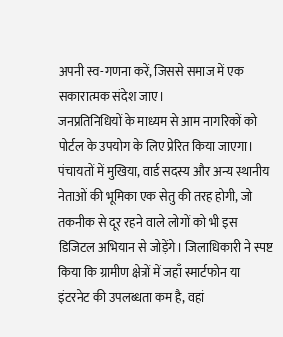अपनी स्व-गणना करें, जिससे समाज में एक सकारात्मक संदेश जाए।
जनप्रतिनिधियों के माध्यम से आम नागरिकों को पोर्टल के उपयोग के लिए प्रेरित किया जाएगा। पंचायतों में मुखिया, वार्ड सदस्य और अन्य स्थानीय नेताओं की भूमिका एक सेतु की तरह होगी, जो तकनीक से दूर रहने वाले लोगों को भी इस डिजिटल अभियान से जोड़ेंगे। जिलाधिकारी ने स्पष्ट किया कि ग्रामीण क्षेत्रों में जहाँ स्मार्टफोन या इंटरनेट की उपलब्धता कम है, वहां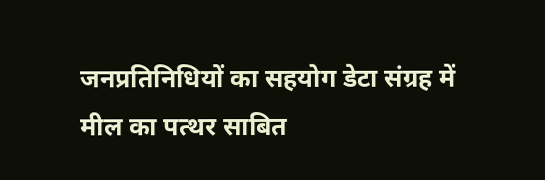जनप्रतिनिधियों का सहयोग डेटा संग्रह में मील का पत्थर साबित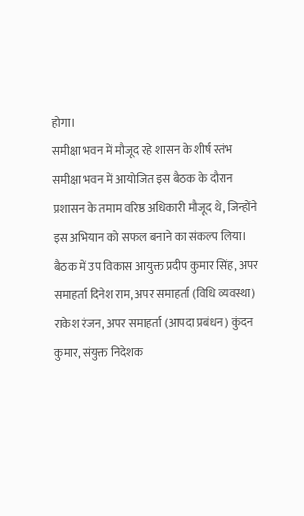होगा।
समीक्षा भवन में मौजूद रहे शासन के शीर्ष स्तंभ
समीक्षा भवन में आयोजित इस बैठक के दौरान प्रशासन के तमाम वरिष्ठ अधिकारी मौजूद थे, जिन्होंने इस अभियान को सफल बनाने का संकल्प लिया। बैठक में उप विकास आयुक्त प्रदीप कुमार सिंह, अपर समाहर्ता दिनेश राम, अपर समाहर्ता (विधि व्यवस्था) राकेश रंजन, अपर समाहर्ता (आपदा प्रबंधन) कुंदन कुमार, संयुक्त निदेशक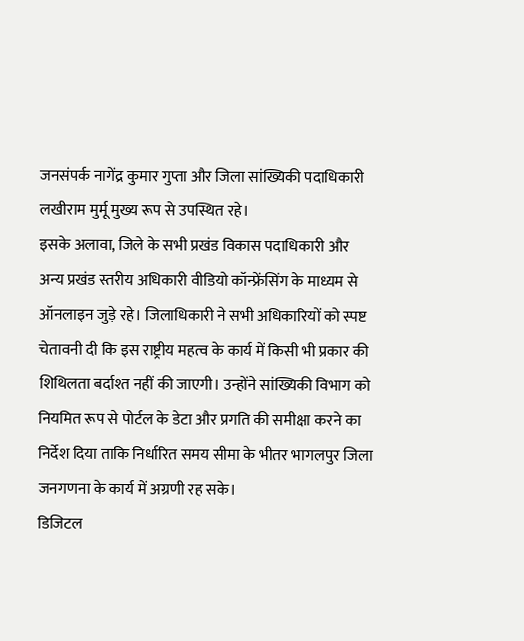जनसंपर्क नागेंद्र कुमार गुप्ता और जिला सांख्यिकी पदाधिकारी लखीराम मुर्मू मुख्य रूप से उपस्थित रहे।
इसके अलावा, जिले के सभी प्रखंड विकास पदाधिकारी और अन्य प्रखंड स्तरीय अधिकारी वीडियो कॉन्फ्रेंसिंग के माध्यम से ऑनलाइन जुड़े रहे। जिलाधिकारी ने सभी अधिकारियों को स्पष्ट चेतावनी दी कि इस राष्ट्रीय महत्व के कार्य में किसी भी प्रकार की शिथिलता बर्दाश्त नहीं की जाएगी। उन्होंने सांख्यिकी विभाग को नियमित रूप से पोर्टल के डेटा और प्रगति की समीक्षा करने का निर्देश दिया ताकि निर्धारित समय सीमा के भीतर भागलपुर जिला जनगणना के कार्य में अग्रणी रह सके।
डिजिटल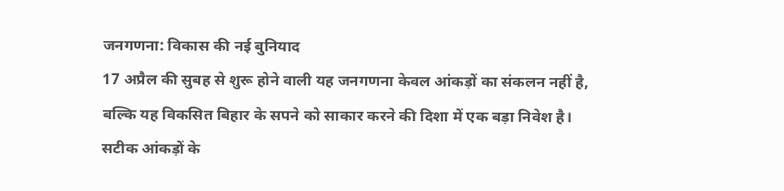जनगणना: विकास की नई बुनियाद
17 अप्रैल की सुबह से शुरू होने वाली यह जनगणना केवल आंकड़ों का संकलन नहीं है, बल्कि यह विकसित बिहार के सपने को साकार करने की दिशा में एक बड़ा निवेश है। सटीक आंकड़ों के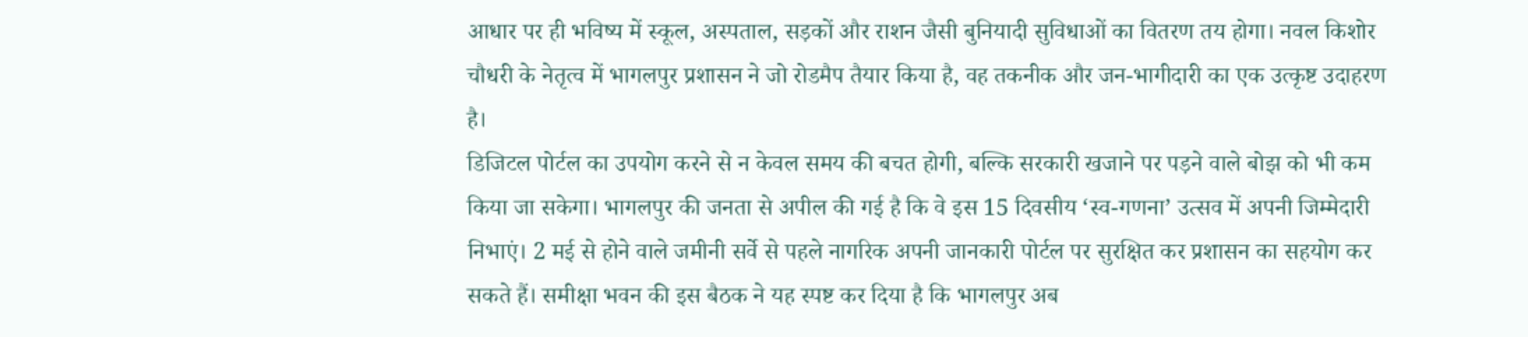आधार पर ही भविष्य में स्कूल, अस्पताल, सड़कों और राशन जैसी बुनियादी सुविधाओं का वितरण तय होगा। नवल किशोर चौधरी के नेतृत्व में भागलपुर प्रशासन ने जो रोडमैप तैयार किया है, वह तकनीक और जन-भागीदारी का एक उत्कृष्ट उदाहरण है।
डिजिटल पोर्टल का उपयोग करने से न केवल समय की बचत होगी, बल्कि सरकारी खजाने पर पड़ने वाले बोझ को भी कम किया जा सकेगा। भागलपुर की जनता से अपील की गई है कि वे इस 15 दिवसीय ‘स्व-गणना’ उत्सव में अपनी जिम्मेदारी निभाएं। 2 मई से होने वाले जमीनी सर्वे से पहले नागरिक अपनी जानकारी पोर्टल पर सुरक्षित कर प्रशासन का सहयोग कर सकते हैं। समीक्षा भवन की इस बैठक ने यह स्पष्ट कर दिया है कि भागलपुर अब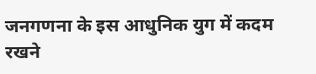जनगणना के इस आधुनिक युग में कदम रखने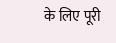के लिए पूरी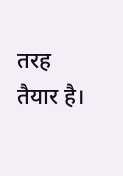तरह तैयार है।